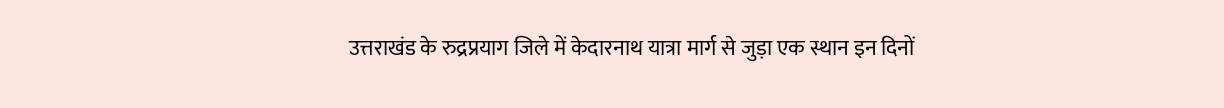उत्तराखंड के रुद्रप्रयाग जिले में केदारनाथ यात्रा मार्ग से जुड़ा एक स्थान इन दिनों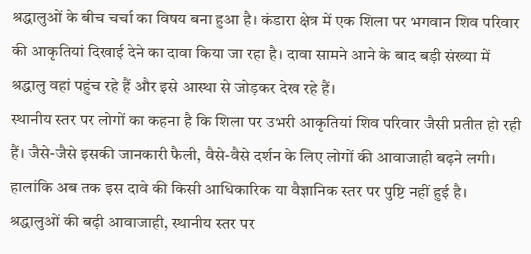श्रद्धालुओं के बीच चर्चा का विषय बना हुआ है। कंडारा क्षेत्र में एक शिला पर भगवान शिव परिवार की आकृतियां दिखाई देने का दावा किया जा रहा है। दावा सामने आने के बाद बड़ी संख्या में श्रद्धालु वहां पहुंच रहे हैं और इसे आस्था से जोड़कर देख रहे हैं।
स्थानीय स्तर पर लोगों का कहना है कि शिला पर उभरी आकृतियां शिव परिवार जैसी प्रतीत हो रही हैं। जैसे-जैसे इसकी जानकारी फैली, वैसे-वैसे दर्शन के लिए लोगों की आवाजाही बढ़ने लगी। हालांकि अब तक इस दावे की किसी आधिकारिक या वैज्ञानिक स्तर पर पुष्टि नहीं हुई है।
श्रद्धालुओं की बढ़ी आवाजाही, स्थानीय स्तर पर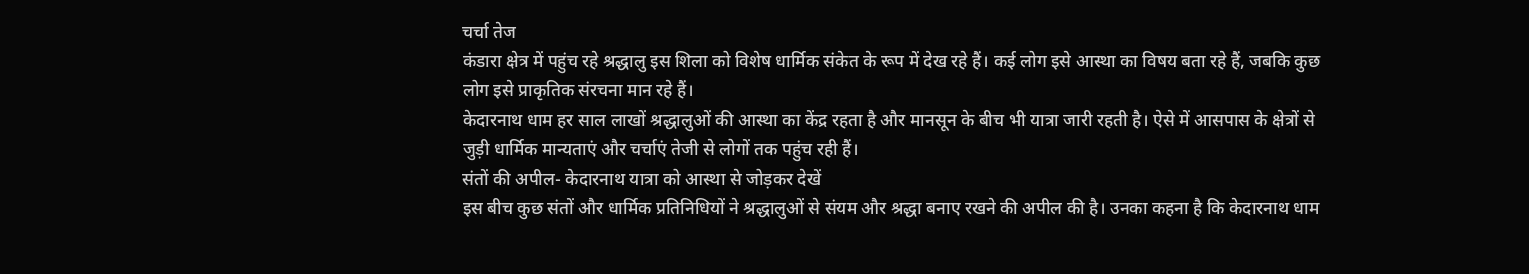चर्चा तेज
कंडारा क्षेत्र में पहुंच रहे श्रद्धालु इस शिला को विशेष धार्मिक संकेत के रूप में देख रहे हैं। कई लोग इसे आस्था का विषय बता रहे हैं, जबकि कुछ लोग इसे प्राकृतिक संरचना मान रहे हैं।
केदारनाथ धाम हर साल लाखों श्रद्धालुओं की आस्था का केंद्र रहता है और मानसून के बीच भी यात्रा जारी रहती है। ऐसे में आसपास के क्षेत्रों से जुड़ी धार्मिक मान्यताएं और चर्चाएं तेजी से लोगों तक पहुंच रही हैं।
संतों की अपील- केदारनाथ यात्रा को आस्था से जोड़कर देखें
इस बीच कुछ संतों और धार्मिक प्रतिनिधियों ने श्रद्धालुओं से संयम और श्रद्धा बनाए रखने की अपील की है। उनका कहना है कि केदारनाथ धाम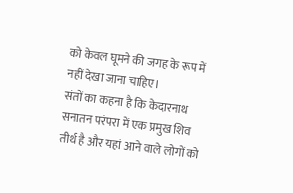को केवल घूमने की जगह के रूप में नहीं देखा जाना चाहिए।
संतों का कहना है कि केदारनाथ सनातन परंपरा में एक प्रमुख शिव तीर्थ है और यहां आने वाले लोगों को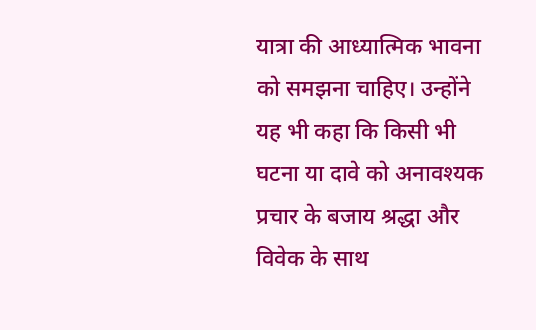यात्रा की आध्यात्मिक भावना को समझना चाहिए। उन्होंने यह भी कहा कि किसी भी घटना या दावे को अनावश्यक प्रचार के बजाय श्रद्धा और विवेक के साथ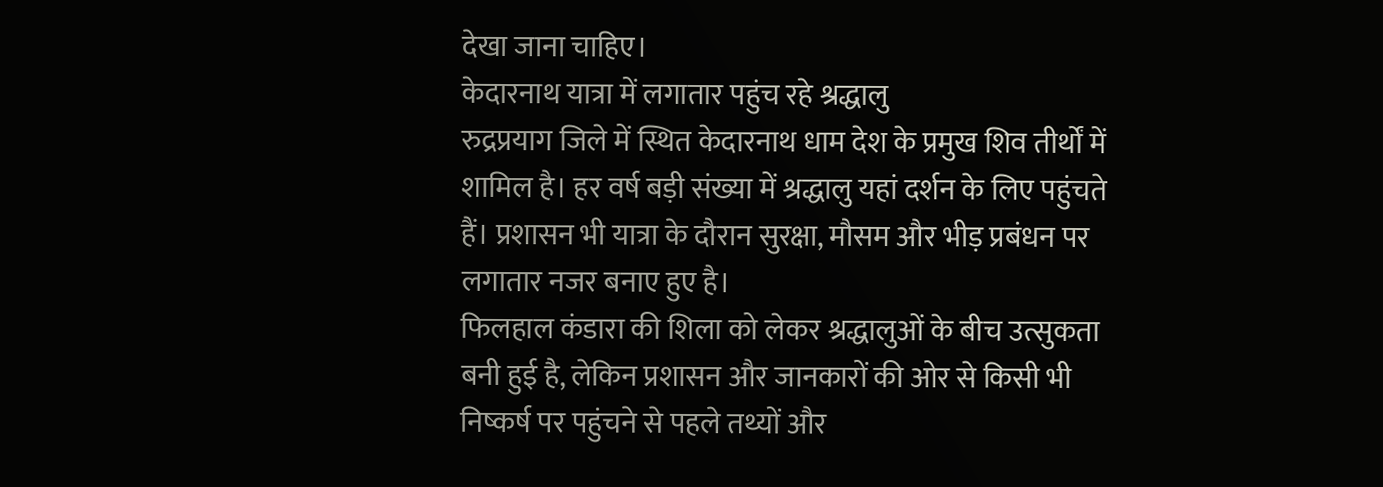देखा जाना चाहिए।
केदारनाथ यात्रा में लगातार पहुंच रहे श्रद्धालु
रुद्रप्रयाग जिले में स्थित केदारनाथ धाम देश के प्रमुख शिव तीर्थों में शामिल है। हर वर्ष बड़ी संख्या में श्रद्धालु यहां दर्शन के लिए पहुंचते हैं। प्रशासन भी यात्रा के दौरान सुरक्षा, मौसम और भीड़ प्रबंधन पर लगातार नजर बनाए हुए है।
फिलहाल कंडारा की शिला को लेकर श्रद्धालुओं के बीच उत्सुकता बनी हुई है, लेकिन प्रशासन और जानकारों की ओर से किसी भी निष्कर्ष पर पहुंचने से पहले तथ्यों और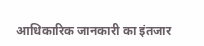आधिकारिक जानकारी का इंतजार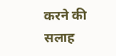करने की सलाह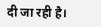दी जा रही है।